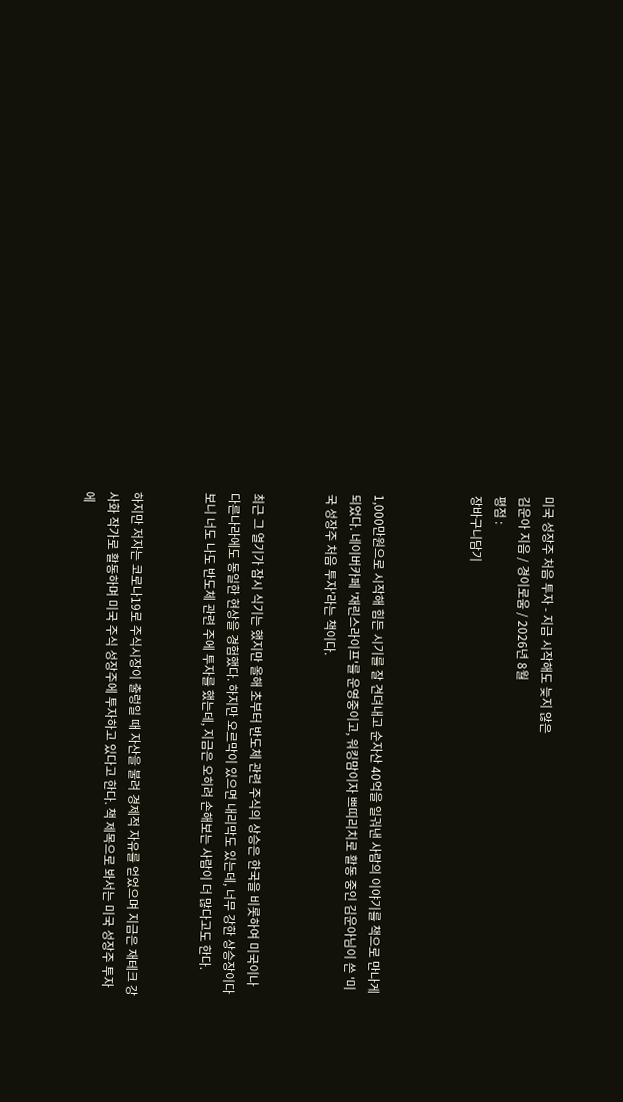미국 성장주 처음 투자 - 지금 시작해도 늦지 않은
김운아 지음 / 경이로움 / 2026년 8월
평점 :
장바구니담기



1,000만원으로 시작해 힘든 시기를 잘 견뎌내고 순자산 40억을 일궈낸 사람의 이야기를 책으로 만나게 되었다. 네이버카페 '재린스라이프'를 운영중이고, 워킹맘이자 쁘띠리치로 활동 중인 김운아님이 쓴 '미국 성장주 처음 투자'라는 책이다.


최근 그 열기가 잠시 식기는 했지만 올해 초부터 반도체 관련 주식의 상승은 한국을 비롯하여 미국이나 다른나라에도 동일한 현상을 경험했다. 하지만 오르막이 있으면 내리막도 있는데, 너무 강한 상승장이다 보니 너도 나도 반도체 관련 주에 투자를 했는데, 지금은 오히려 손해보는 사람이 더 많다고도 한다.


하지만 저자는 코로나19로 주식시장이 출렁일 때 자산을 불려 경제적 자유를 얻었으며 지금은 재테크 강사화 작가로 활동하며 미국 주식 성장주에 투자하고 있다고 한다. 책 제목으로 봐서는 미국 성장주 투자에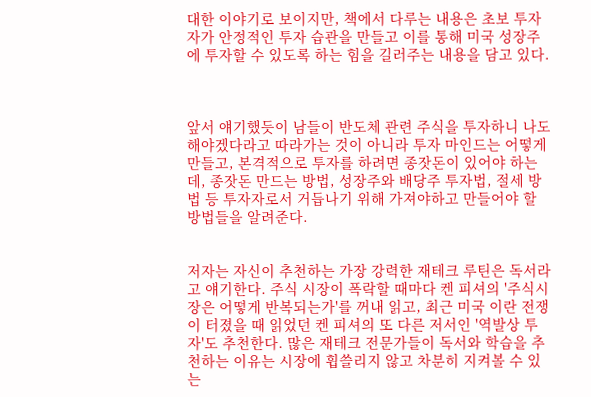대한 이야기로 보이지만, 책에서 다루는 내용은 초보 투자자가 안정적인 투자 습관을 만들고 이를 통해 미국 성장주에 투자할 수 있도록 하는 힘을 길러주는 내용을 담고 있다.



앞서 얘기했듯이 남들이 반도체 관련 주식을 투자하니 나도 해야겠다라고 따라가는 것이 아니라 투자 마인드는 어떻게 만들고, 본격적으로 투자를 하려면 종잣돈이 있어야 하는데, 종잣돈 만드는 방법, 성장주와 배당주 투자법, 절세 방법 등 투자자로서 거듭나기 위해 가져야하고 만들어야 할 방법들을 알려준다.


저자는 자신이 추천하는 가장 강력한 재테크 루틴은 독서라고 얘기한다. 주식 시장이 폭락할 때마다 켄 피셔의 '주식시장은 어떻게 반복되는가'를 꺼내 읽고, 최근 미국 이란 전쟁이 터졌을 때 읽었던 켄 피셔의 또 다른 저서인 '역발상 투자'도 추천한다. 많은 재테크 전문가들이 독서와 학습을 추천하는 이유는 시장에 휩쓸리지 않고 차분히 지켜볼 수 있는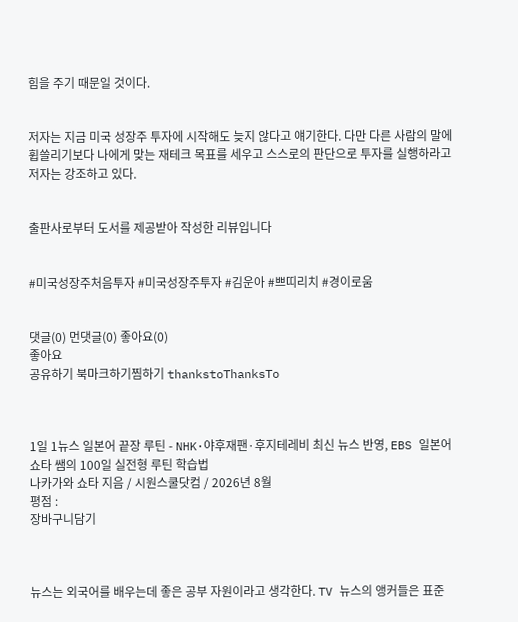힘을 주기 때문일 것이다.


저자는 지금 미국 성장주 투자에 시작해도 늦지 않다고 얘기한다. 다만 다른 사람의 말에 휩쓸리기보다 나에게 맞는 재테크 목표를 세우고 스스로의 판단으로 투자를 실행하라고 저자는 강조하고 있다.


출판사로부터 도서를 제공받아 작성한 리뷰입니다


#미국성장주처음투자 #미국성장주투자 #김운아 #쁘띠리치 #경이로움


댓글(0) 먼댓글(0) 좋아요(0)
좋아요
공유하기 북마크하기찜하기 thankstoThanksTo



1일 1뉴스 일본어 끝장 루틴 - NHK·야후재팬·후지테레비 최신 뉴스 반영, EBS 일본어 쇼타 쌤의 100일 실전형 루틴 학습법
나카가와 쇼타 지음 / 시원스쿨닷컴 / 2026년 8월
평점 :
장바구니담기



뉴스는 외국어를 배우는데 좋은 공부 자원이라고 생각한다. TV 뉴스의 앵커들은 표준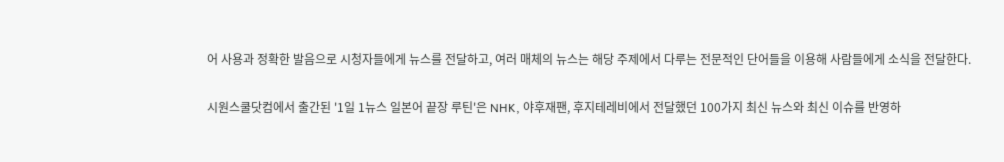어 사용과 정확한 발음으로 시청자들에게 뉴스를 전달하고, 여러 매체의 뉴스는 해당 주제에서 다루는 전문적인 단어들을 이용해 사람들에게 소식을 전달한다.


시원스쿨닷컴에서 출간된 '1일 1뉴스 일본어 끝장 루틴'은 NHK, 야후재팬, 후지테레비에서 전달했던 100가지 최신 뉴스와 최신 이슈를 반영하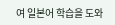여 일본어 학습을 도와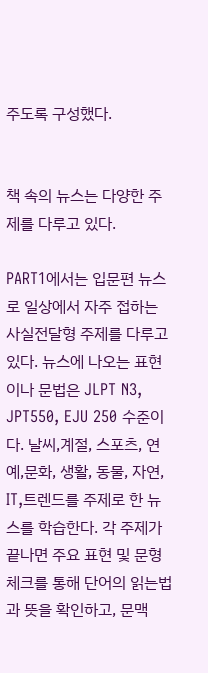주도록 구성했다.


책 속의 뉴스는 다양한 주제를 다루고 있다.

PART1에서는 입문편 뉴스로 일상에서 자주 접하는 사실전달형 주제를 다루고 있다. 뉴스에 나오는 표현이나 문법은 JLPT N3, JPT550, EJU 250 수준이다. 날씨,계절, 스포츠, 연예,문화, 생활, 동물, 자연, IT,트렌드를 주제로 한 뉴스를 학습한다. 각 주제가 끝나면 주요 표현 및 문형 체크를 통해 단어의 읽는법과 뜻을 확인하고, 문맥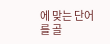에 맞는 단어를 골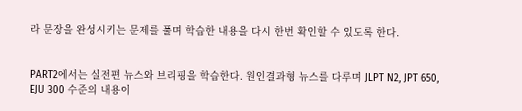라 문장을 완성시키는 문제를 풀며 학습한 내용을 다시 한번 확인할 수 있도록 한다.


PART2에서는 실전편 뉴스와 브리핑을 학습한다. 원인결과형 뉴스를 다루며 JLPT N2, JPT 650, EJU 300 수준의 내용이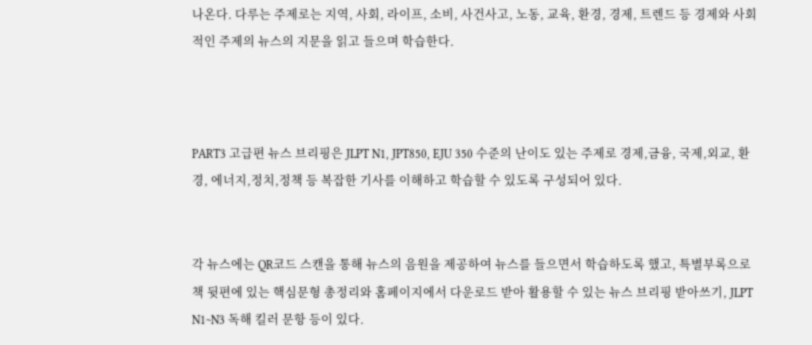나온다. 다루는 주제로는 지역, 사회, 라이프, 소비, 사건사고, 노동, 교육, 환경, 경제, 트렌드 등 경제와 사회적인 주제의 뉴스의 지문을 읽고 들으며 학습한다.



PART3 고급편 뉴스 브리핑은 JLPT N1, JPT850, EJU 350 수준의 난이도 있는 주제로 경제,금융, 국제,외교, 환경, 에너지,정치,정책 등 복잡한 기사를 이해하고 학습할 수 있도록 구성되어 있다.


각 뉴스에는 QR코드 스캔을 통해 뉴스의 음원을 제공하여 뉴스를 들으면서 학습하도록 했고, 특별부록으로 책 뒷편에 있는 핵심문형 총정리와 홈페이지에서 다운로드 받아 활용할 수 있는 뉴스 브리핑 받아쓰기, JLPT N1~N3 독해 킬러 문항 등이 있다.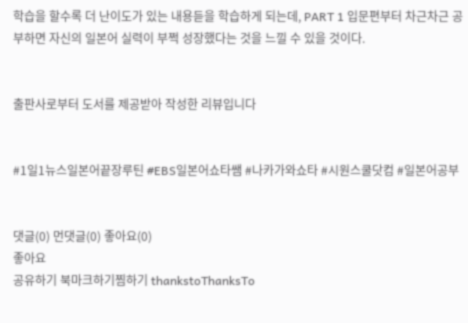학습을 할수록 더 난이도가 있는 내용듣을 학습하게 되는데, PART 1 입문편부터 차근차근 공부하면 자신의 일본어 실력이 부쩍 성장했다는 것을 느낄 수 있을 것이다.


출판사로부터 도서를 제공받아 작성한 리뷰입니다


#1일1뉴스일본어끝장루틴 #EBS일본어쇼타쌤 #나카가와쇼타 #시원스쿨닷컴 #일본어공부


댓글(0) 먼댓글(0) 좋아요(0)
좋아요
공유하기 북마크하기찜하기 thankstoThanksTo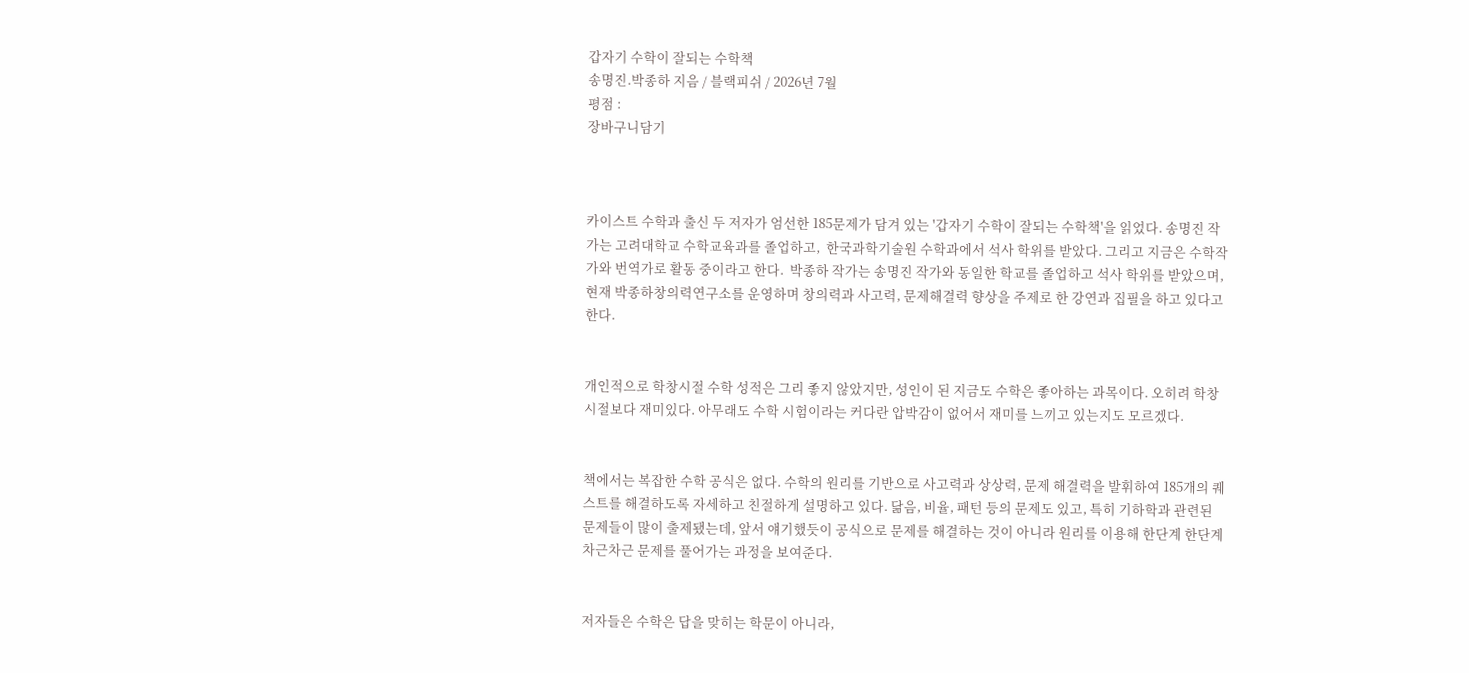갑자기 수학이 잘되는 수학책
송명진.박종하 지음 / 블랙피쉬 / 2026년 7월
평점 :
장바구니담기



카이스트 수학과 출신 두 저자가 엄선한 185문제가 담겨 있는 '갑자기 수학이 잘되는 수학책'을 읽었다. 송명진 작가는 고려대학교 수학교육과를 졸업하고,  한국과학기술원 수학과에서 석사 학위를 받았다. 그리고 지금은 수학작가와 번역가로 활동 중이라고 한다.  박종하 작가는 송명진 작가와 동일한 학교를 졸업하고 석사 학위를 받았으며, 현재 박종하창의력연구소를 운영하며 창의력과 사고력, 문제해결력 향상을 주제로 한 강연과 집필을 하고 있다고 한다.


개인적으로 학창시절 수학 성적은 그리 좋지 않았지만, 성인이 된 지금도 수학은 좋아하는 과목이다. 오히려 학창시절보다 재미있다. 아무래도 수학 시험이라는 커다란 압박감이 없어서 재미를 느끼고 있는지도 모르겠다.


책에서는 복잡한 수학 공식은 없다. 수학의 원리를 기반으로 사고력과 상상력, 문제 해결력을 발휘하여 185개의 퀘스트를 해결하도록 자세하고 친절하게 설명하고 있다. 닮음, 비율, 패턴 등의 문제도 있고, 특히 기하학과 관련된 문제들이 많이 출제됐는데, 앞서 얘기했듯이 공식으로 문제를 해결하는 것이 아니라 원리를 이용해 한단계 한단계 차근차근 문제를 풀어가는 과정을 보여준다.


저자들은 수학은 답을 맞히는 학문이 아니라,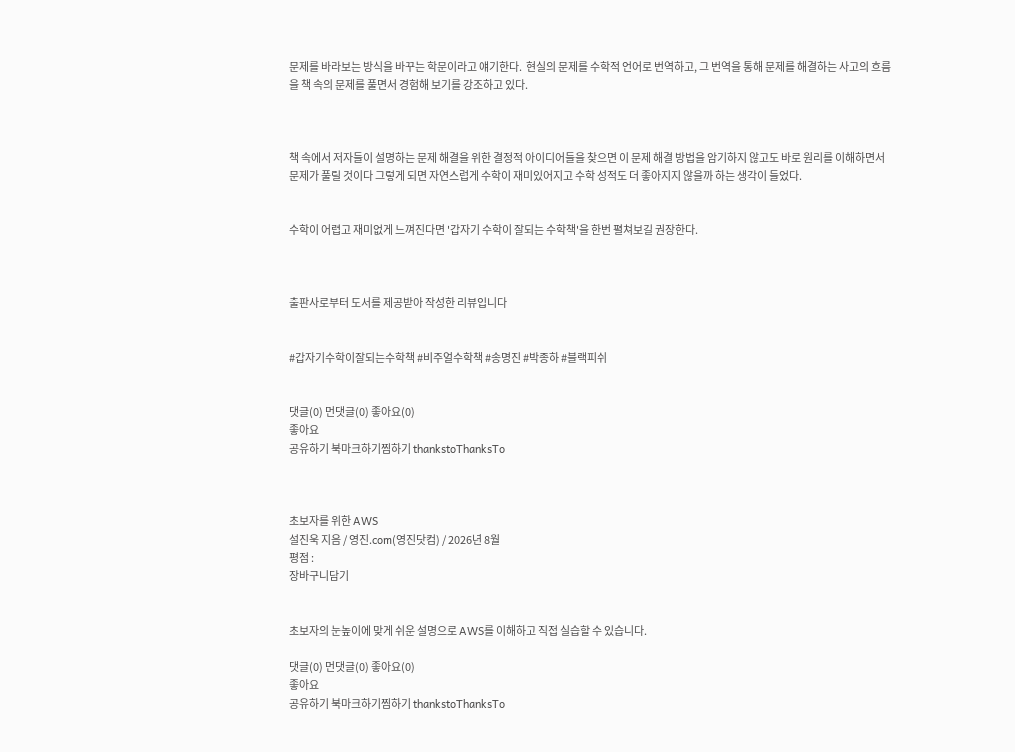문제를 바라보는 방식을 바꾸는 학문이라고 얘기한다.  현실의 문제를 수학적 언어로 번역하고, 그 번역을 통해 문제를 해결하는 사고의 흐름을 책 속의 문제를 풀면서 경험해 보기를 강조하고 있다.



책 속에서 저자들이 설명하는 문제 해결을 위한 결정적 아이디어들을 찾으면 이 문제 해결 방법을 암기하지 않고도 바로 원리를 이해하면서 문제가 풀릴 것이다 그렇게 되면 자연스럽게 수학이 재미있어지고 수학 성적도 더 좋아지지 않을까 하는 생각이 들었다.


수학이 어렵고 재미없게 느껴진다면 '갑자기 수학이 잘되는 수학책'을 한번 펼쳐보길 권장한다.



출판사로부터 도서를 제공받아 작성한 리뷰입니다


#갑자기수학이잘되는수학책 #비주얼수학책 #송명진 #박종하 #블랙피쉬


댓글(0) 먼댓글(0) 좋아요(0)
좋아요
공유하기 북마크하기찜하기 thankstoThanksTo



초보자를 위한 AWS
설진욱 지음 / 영진.com(영진닷컴) / 2026년 8월
평점 :
장바구니담기


초보자의 눈높이에 맞게 쉬운 설명으로 AWS를 이해하고 직접 실습할 수 있습니다.

댓글(0) 먼댓글(0) 좋아요(0)
좋아요
공유하기 북마크하기찜하기 thankstoThanksTo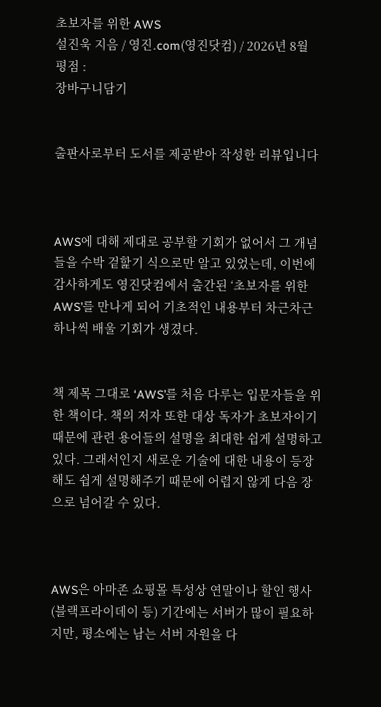초보자를 위한 AWS
설진욱 지음 / 영진.com(영진닷컴) / 2026년 8월
평점 :
장바구니담기


출판사로부터 도서를 제공받아 작성한 리뷰입니다



AWS에 대해 제대로 공부할 기회가 없어서 그 개념들을 수박 겉핥기 식으로만 알고 있었는데, 이번에 감사하게도 영진닷컴에서 출간된 ‘초보자를 위한 AWS’를 만나게 되어 기초적인 내용부터 차근차근 하나씩 배울 기회가 생겼다.


책 제목 그대로 ‘AWS’를 처음 다루는 입문자들을 위한 책이다. 책의 저자 또한 대상 독자가 초보자이기 때문에 관련 용어들의 설명을 최대한 쉽게 설명하고 있다. 그래서인지 새로운 기술에 대한 내용이 등장해도 쉽게 설명해주기 때문에 어렵지 않게 다음 장으로 넘어갈 수 있다.



AWS은 아마존 쇼핑몰 특성상 연말이나 할인 행사(블랙프라이데이 등) 기간에는 서버가 많이 필요하지만, 평소에는 남는 서버 자원을 다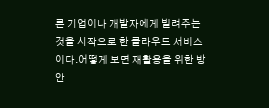른 기업이나 개발자에게 빌려주는 것을 시작으로 한 클라우드 서비스이다.어떻게 보면 재활용을 위한 방안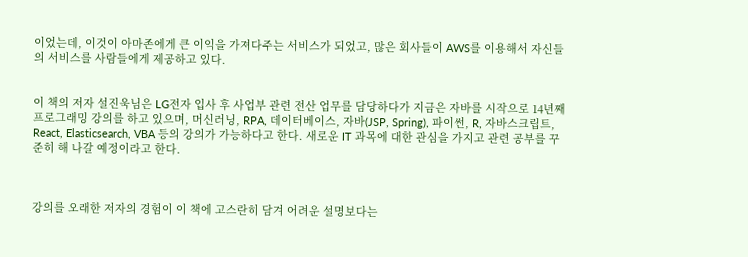이었는데, 이것이 아마존에게 큰 이익을 가져다주는 서비스가 되었고, 많은 회사들이 AWS를 이용해서 자신들의 서비스를 사람들에게 제공하고 있다.


이 책의 저자 설진욱님은 LG전자 입사 후 사업부 관련 전산 업무를 담당하다가 지금은 자바를 시작으로 14년째 프로그래밍 강의를 하고 있으며, 머신러닝, RPA, 데이터베이스, 자바(JSP, Spring), 파이썬, R, 자바스크립트, React, Elasticsearch, VBA 등의 강의가 가능하다고 한다. 새로운 IT 과목에 대한 관심을 가지고 관련 공부를 꾸준히 해 나갈 예정이라고 한다.



강의를 오래한 저자의 경험이 이 책에 고스란히 담겨 어려운 설명보다는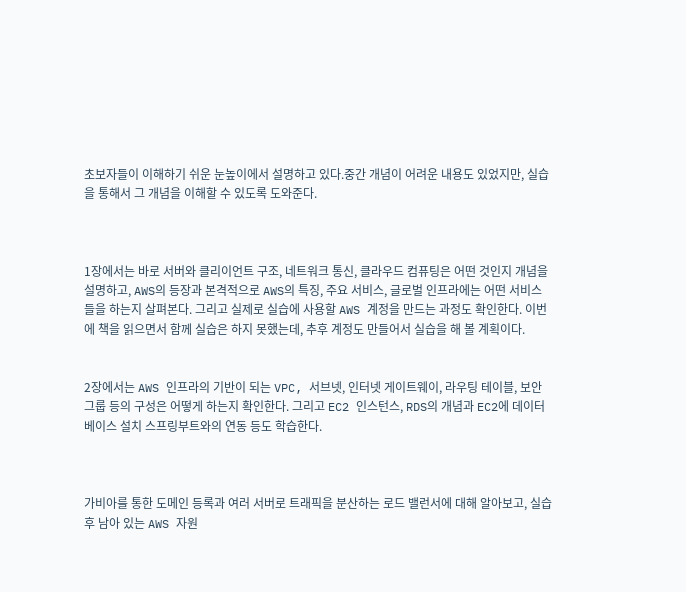초보자들이 이해하기 쉬운 눈높이에서 설명하고 있다.중간 개념이 어려운 내용도 있었지만, 실습을 통해서 그 개념을 이해할 수 있도록 도와준다.



1장에서는 바로 서버와 클리이언트 구조, 네트워크 통신, 클라우드 컴퓨팅은 어떤 것인지 개념을 설명하고, AWS의 등장과 본격적으로 AWS의 특징, 주요 서비스, 글로벌 인프라에는 어떤 서비스들을 하는지 살펴본다. 그리고 실제로 실습에 사용할 AWS 계정을 만드는 과정도 확인한다. 이번에 책을 읽으면서 함께 실습은 하지 못했는데, 추후 계정도 만들어서 실습을 해 볼 계획이다.


2장에서는 AWS 인프라의 기반이 되는 VPC, 서브넷, 인터넷 게이트웨이, 라우팅 테이블, 보안 그룹 등의 구성은 어떻게 하는지 확인한다. 그리고 EC2 인스턴스, RDS의 개념과 EC2에 데이터베이스 설치 스프링부트와의 연동 등도 학습한다.



가비아를 통한 도메인 등록과 여러 서버로 트래픽을 분산하는 로드 밸런서에 대해 알아보고, 실습 후 남아 있는 AWS 자원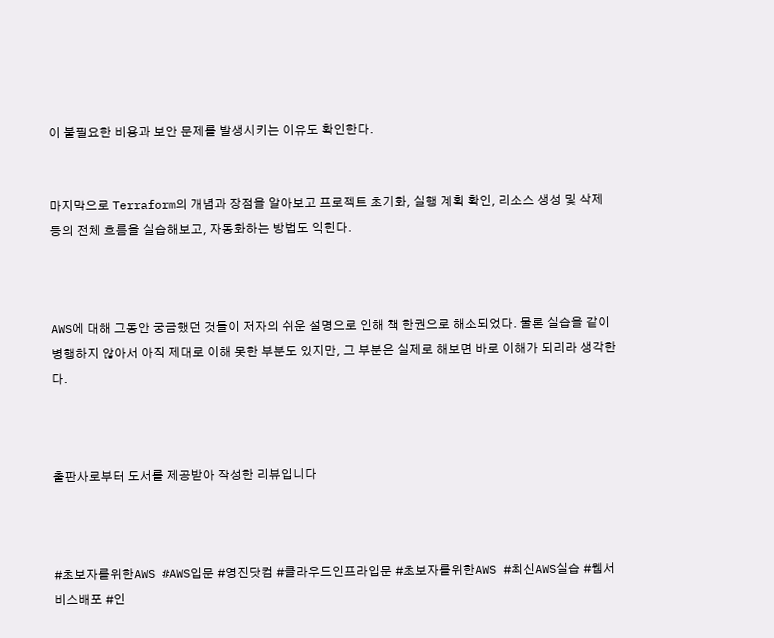이 불필요한 비용과 보안 문제를 발생시키는 이유도 확인한다.


마지막으로 Terraform의 개념과 장점을 알아보고 프로젝트 초기화, 실행 계획 확인, 리소스 생성 및 삭제 등의 전체 흐름을 실습해보고, 자동화하는 방법도 익힌다.



AWS에 대해 그동안 궁금했던 것들이 저자의 쉬운 설명으로 인해 책 한권으로 해소되었다. 물론 실습을 같이 병행하지 않아서 아직 제대로 이해 못한 부분도 있지만, 그 부분은 실제로 해보면 바로 이해가 되리라 생각한다.



출판사로부터 도서를 제공받아 작성한 리뷰입니다



#초보자를위한AWS #AWS입문 #영진닷컴 #클라우드인프라입문 #초보자를위한AWS #최신AWS실습 #웹서비스배포 #인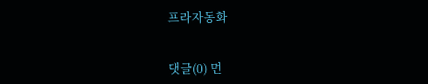프라자동화


댓글(0) 먼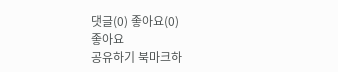댓글(0) 좋아요(0)
좋아요
공유하기 북마크하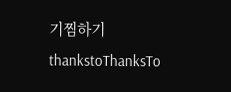기찜하기 thankstoThanksTo